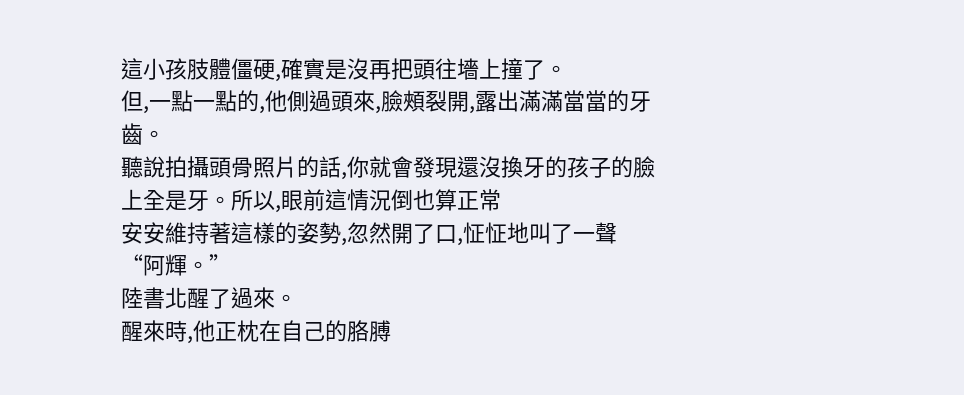這小孩肢體僵硬,確實是沒再把頭往墻上撞了。
但,一點一點的,他側過頭來,臉頰裂開,露出滿滿當當的牙齒。
聽說拍攝頭骨照片的話,你就會發現還沒換牙的孩子的臉上全是牙。所以,眼前這情況倒也算正常
安安維持著這樣的姿勢,忽然開了口,怔怔地叫了一聲
“阿輝。”
陸書北醒了過來。
醒來時,他正枕在自己的胳膊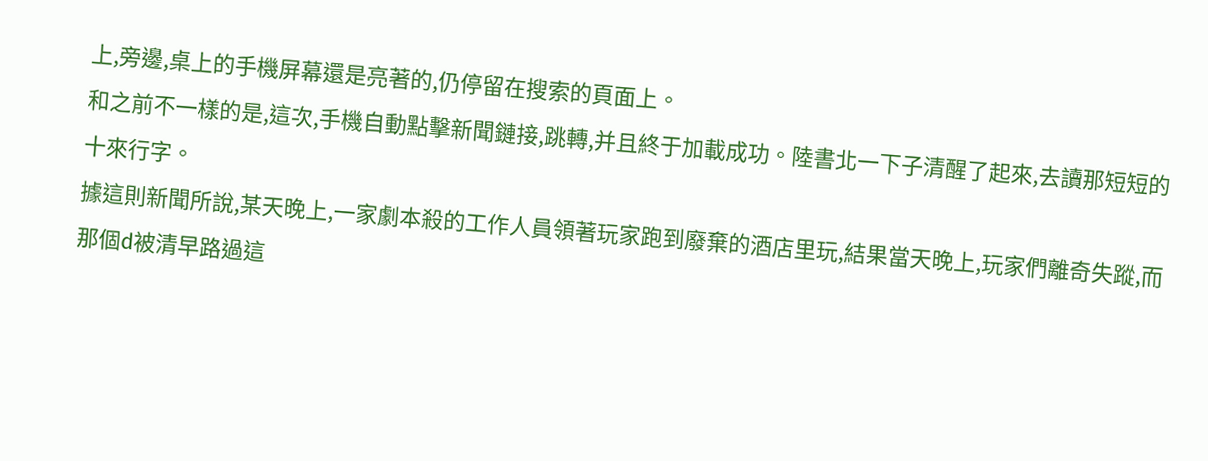上,旁邊,桌上的手機屏幕還是亮著的,仍停留在搜索的頁面上。
和之前不一樣的是,這次,手機自動點擊新聞鏈接,跳轉,并且終于加載成功。陸書北一下子清醒了起來,去讀那短短的十來行字。
據這則新聞所說,某天晚上,一家劇本殺的工作人員領著玩家跑到廢棄的酒店里玩,結果當天晚上,玩家們離奇失蹤,而那個d被清早路過這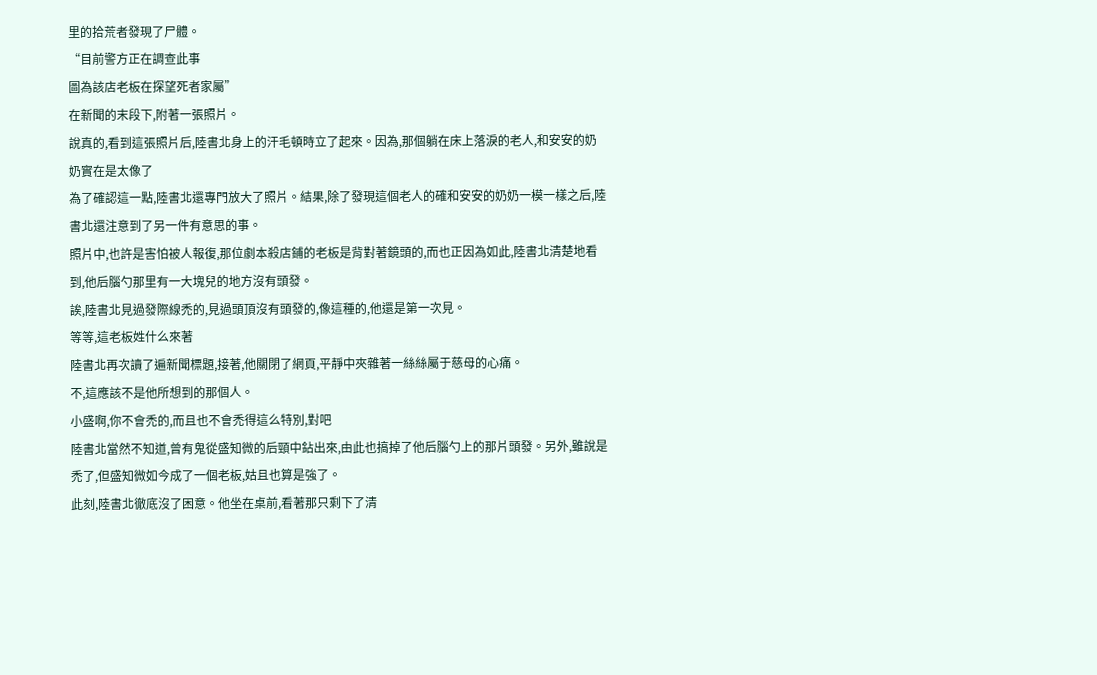里的拾荒者發現了尸體。
“目前警方正在調查此事
圖為該店老板在探望死者家屬”
在新聞的末段下,附著一張照片。
說真的,看到這張照片后,陸書北身上的汗毛頓時立了起來。因為,那個躺在床上落淚的老人,和安安的奶奶實在是太像了
為了確認這一點,陸書北還專門放大了照片。結果,除了發現這個老人的確和安安的奶奶一模一樣之后,陸書北還注意到了另一件有意思的事。
照片中,也許是害怕被人報復,那位劇本殺店鋪的老板是背對著鏡頭的,而也正因為如此,陸書北清楚地看到,他后腦勺那里有一大塊兒的地方沒有頭發。
誒,陸書北見過發際線禿的,見過頭頂沒有頭發的,像這種的,他還是第一次見。
等等,這老板姓什么來著
陸書北再次讀了遍新聞標題,接著,他關閉了網頁,平靜中夾雜著一絲絲屬于慈母的心痛。
不,這應該不是他所想到的那個人。
小盛啊,你不會禿的,而且也不會禿得這么特別,對吧
陸書北當然不知道,曾有鬼從盛知微的后頸中鉆出來,由此也搞掉了他后腦勺上的那片頭發。另外,雖說是禿了,但盛知微如今成了一個老板,姑且也算是強了。
此刻,陸書北徹底沒了困意。他坐在桌前,看著那只剩下了清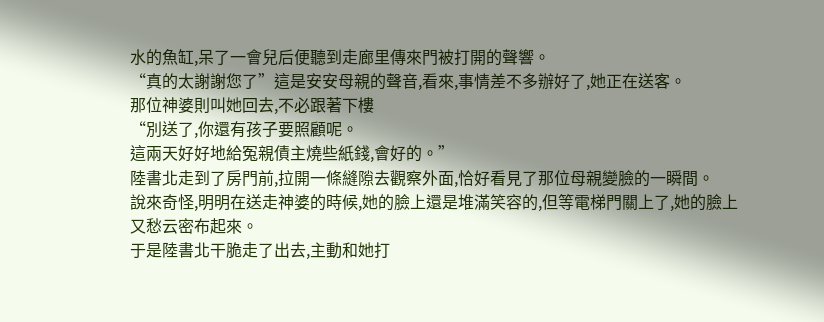水的魚缸,呆了一會兒后便聽到走廊里傳來門被打開的聲響。
“真的太謝謝您了”這是安安母親的聲音,看來,事情差不多辦好了,她正在送客。
那位神婆則叫她回去,不必跟著下樓
“別送了,你還有孩子要照顧呢。
這兩天好好地給冤親債主燒些紙錢,會好的。”
陸書北走到了房門前,拉開一條縫隙去觀察外面,恰好看見了那位母親變臉的一瞬間。
說來奇怪,明明在送走神婆的時候,她的臉上還是堆滿笑容的,但等電梯門關上了,她的臉上又愁云密布起來。
于是陸書北干脆走了出去,主動和她打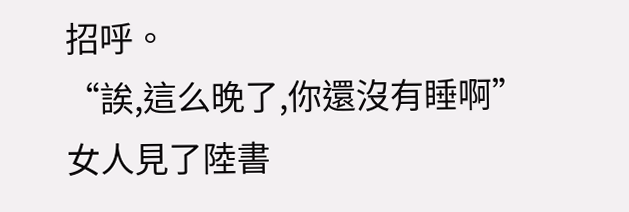招呼。
“誒,這么晚了,你還沒有睡啊”女人見了陸書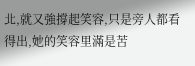北,就又強撐起笑容,只是旁人都看得出,她的笑容里滿是苦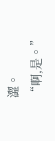澀。
“啊,是。”